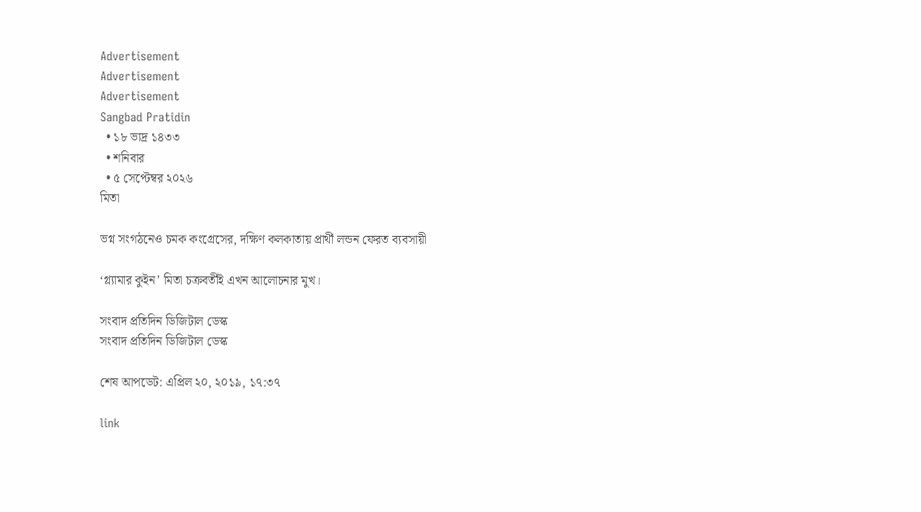Advertisement
Advertisement
Advertisement
Sangbad Pratidin
  • ১৮ ভাদ্র ১৪৩৩
  • শনিবার
  • ৫ সেপ্টেম্বর ২০২৬
মিতা

ভগ্ন সংগঠনেও চমক কংগ্রেসের, দক্ষিণ কলকাতায় প্রার্থী লন্ডন ফেরত ব্যবসায়ী

‘গ্ল্যামার কুইন’ মিতা চক্রবর্তীই এখন আলোচনার মুখ।

সংবাদ প্রতিদিন ডিজিটাল ডেস্ক
সংবাদ প্রতিদিন ডিজিটাল ডেস্ক

শেষ আপডেট: এপ্রিল ২০, ২০১৯, ১৭:৩৭

link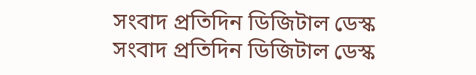সংবাদ প্রতিদিন ডিজিটাল ডেস্ক
সংবাদ প্রতিদিন ডিজিটাল ডেস্ক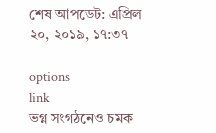শেষ আপডেট: এপ্রিল ২০, ২০১৯, ১৭:৩৭

options
link
ভগ্ন সংগঠনেও চমক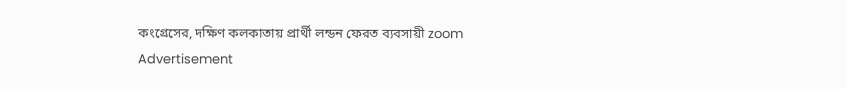কংগ্রেসের, দক্ষিণ কলকাতায় প্রার্থী লন্ডন ফেরত ব্যবসায়ী zoom
Advertisement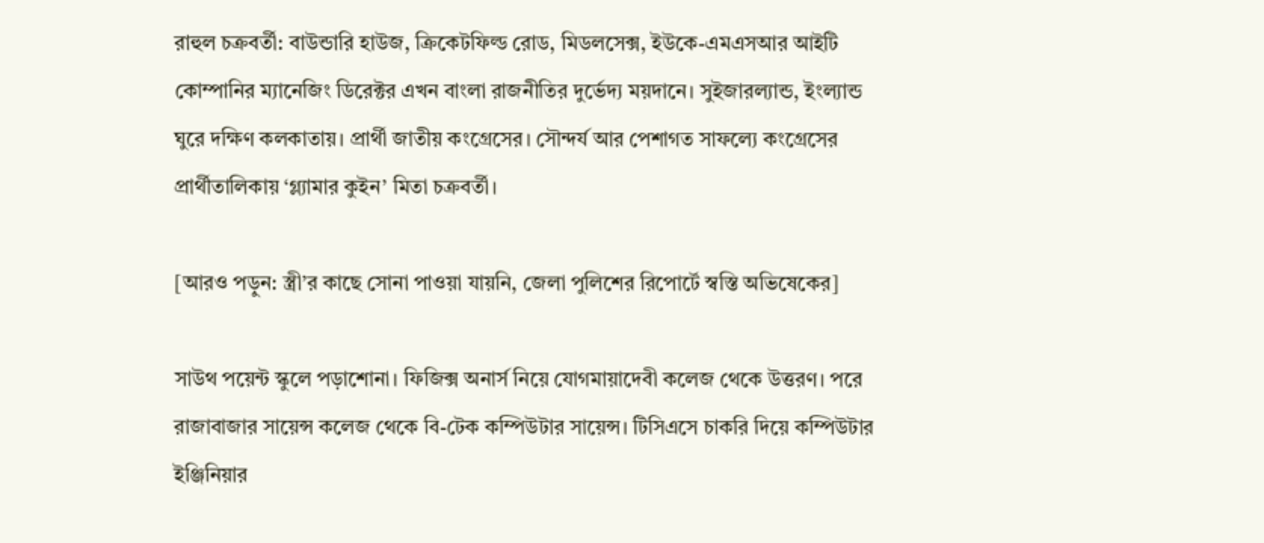রাহুল চক্রবর্তী: বাউন্ডারি হাউজ, ক্রিকেটফিল্ড রোড, মিডলসেক্স, ইউকে-এমএসআর আইটি কোম্পানির ম্যানেজিং ডিরেক্টর এখন বাংলা রাজনীতির দুর্ভেদ্য ময়দানে। সুইজারল্যান্ড, ইংল্যান্ড ঘুরে দক্ষিণ কলকাতায়। প্রার্থী জাতীয় কংগ্রেসের। সৌন্দর্য আর পেশাগত সাফল্যে কংগ্রেসের প্রার্থীতালিকায় ‘গ্ল্যামার কুইন’ মিতা চক্রবর্তী।

[আরও পড়ুন: স্ত্রী’র কাছে সোনা পাওয়া যায়নি, জেলা পুলিশের রিপোর্টে স্বস্তি অভিষেকের]

সাউথ পয়েন্ট স্কুলে পড়াশোনা। ফিজিক্স অনার্স নিয়ে যোগমায়াদেবী কলেজ থেকে উত্তরণ। পরে রাজাবাজার সায়েন্স কলেজ থেকে বি-টেক কম্পিউটার সায়েন্স। টিসিএসে চাকরি দিয়ে কম্পিউটার ইঞ্জিনিয়ার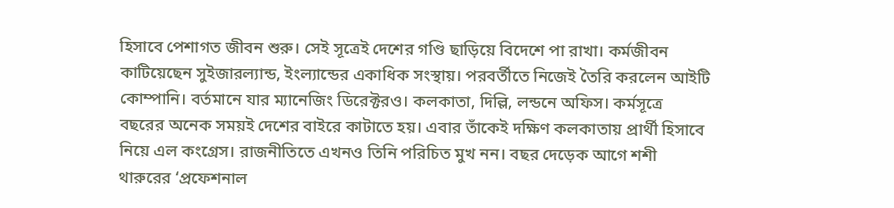হিসাবে পেশাগত জীবন শুরু। সেই সূত্রেই দেশের গণ্ডি ছাড়িয়ে বিদেশে পা রাখা। কর্মজীবন কাটিয়েছেন সুইজারল্যান্ড, ইংল্যান্ডের একাধিক সংস্থায়। পরবর্তীতে নিজেই তৈরি করলেন আইটি কোম্পানি। বর্তমানে যার ম্যানেজিং ডিরেক্টরও। কলকাতা, দিল্লি, লন্ডনে অফিস। কর্মসূত্রে বছরের অনেক সময়ই দেশের বাইরে কাটাতে হয়। এবার তাঁকেই দক্ষিণ কলকাতায় প্রার্থী হিসাবে নিয়ে এল কংগ্রেস। রাজনীতিতে এখনও তিনি পরিচিত মুখ নন। বছর দেড়েক আগে শশী থারুরের ‘প্রফেশনাল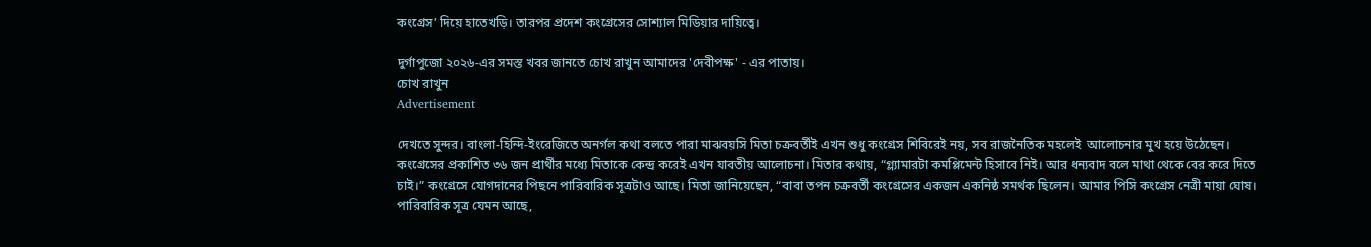কংগ্রেস’ দিয়ে হাতেখড়ি। তারপর প্রদেশ কংগ্রেসের সোশ্যাল মিডিয়ার দায়িত্বে।

দুর্গাপুজো ২০২৬-এর সমস্ত খবর জানতে চোখ রাখুন আমাদের 'দেবীপক্ষ' - এর পাতায়।
চোখ রাখুন
Advertisement

দেখতে সুন্দর। বাংলা-হিন্দি-ইংরেজিতে অনর্গল কথা বলতে পারা মাঝবয়সি মিতা চক্রবর্তীই এখন শুধু কংগ্রেস শিবিরেই নয়, সব রাজনৈতিক মহলেই  আলোচনার মুখ হয়ে উঠেছেন। কংগ্রেসের প্রকাশিত ৩৬ জন প্রার্থীর মধ্যে মিতাকে কেন্দ্র করেই এখন যাবতীয় আলোচনা। মিতার কথায়, “গ্ল্যামারটা কমপ্লিমেন্ট হিসাবে নিই। আর ধন্যবাদ বলে মাথা থেকে বের করে দিতে চাই।” কংগ্রেসে যোগদানের পিছনে পারিবারিক সূত্রটাও আছে। মিতা জানিয়েছেন, “বাবা তপন চক্রবর্তী কংগ্রেসের একজন একনিষ্ঠ সমর্থক ছিলেন। আমার পিসি কংগ্রেস নেত্রী মায়া ঘোষ। পারিবারিক সূত্র যেমন আছে,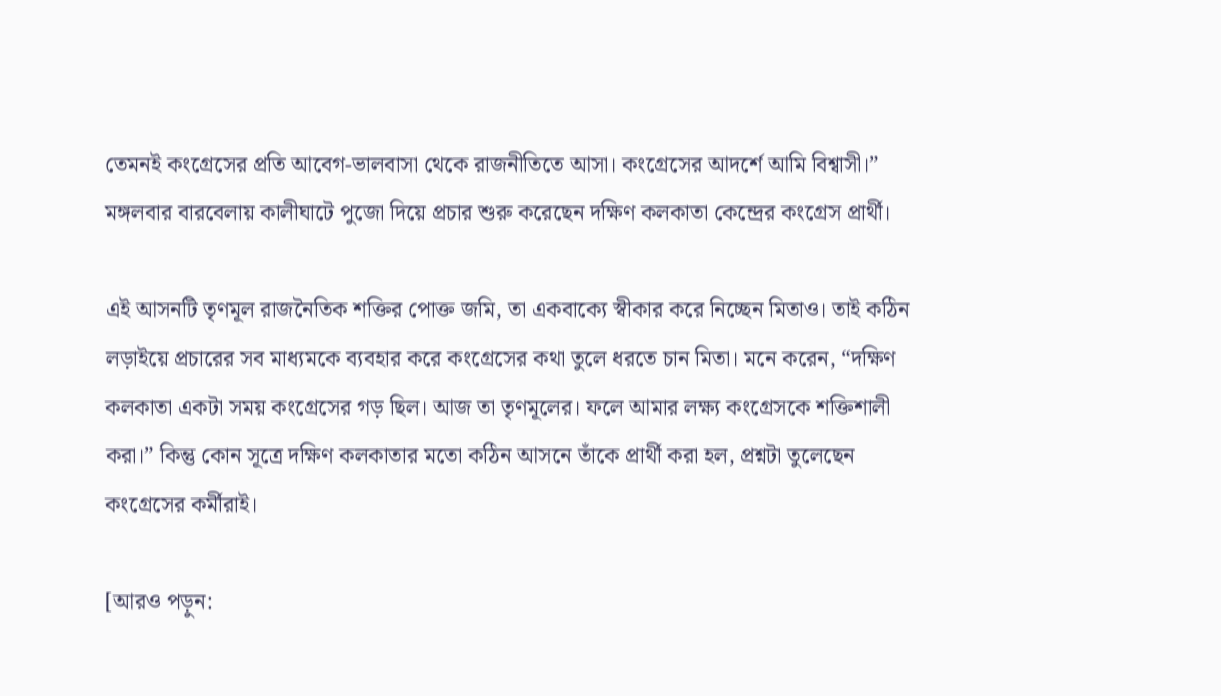তেমনই কংগ্রেসের প্রতি আবেগ-ভালবাসা থেকে রাজনীতিতে আসা। কংগ্রেসের আদর্শে আমি বিশ্বাসী।” মঙ্গলবার বারবেলায় কালীঘাটে পুজো দিয়ে প্রচার শুরু করেছেন দক্ষিণ কলকাতা কেন্দ্রের কংগ্রেস প্রার্থী।

এই আসনটি তৃণমূল রাজনৈতিক শক্তির পোক্ত জমি, তা একবাক্যে স্বীকার করে নিচ্ছেন মিতাও। তাই কঠিন লড়াইয়ে প্রচারের সব মাধ্যমকে ব্যবহার করে কংগ্রেসের কথা তুলে ধরতে চান মিতা। মনে করেন, “দক্ষিণ কলকাতা একটা সময় কংগ্রেসের গড় ছিল। আজ তা তৃণমূলের। ফলে আমার লক্ষ্য কংগ্রেসকে শক্তিশালী করা।” কিন্তু কোন সূত্রে দক্ষিণ কলকাতার মতো কঠিন আসনে তাঁকে প্রার্থী করা হল, প্রশ্নটা তুলেছেন কংগ্রেসের কর্মীরাই।

[আরও পড়ুন: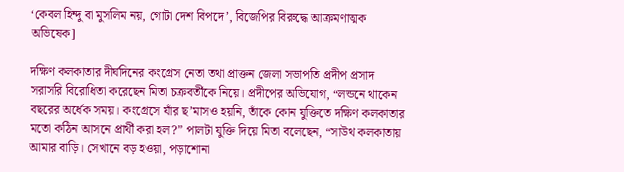‘কেবল হিন্দু বা মুসলিম নয়, গোটা দেশ বিপদে’, বিজেপির বিরুদ্ধে আক্রমণাত্মক অভিষেক]

দক্ষিণ কলকাতার দীর্ঘদিনের কংগ্রেস নেতা তথা প্রাক্তন জেলা সভাপতি প্রদীপ প্রসাদ সরাসরি বিরোধিতা করেছেন মিতা চক্রবর্তীকে নিয়ে। প্রদীপের অভিযোগ, “লন্ডনে থাকেন বছরের অর্ধেক সময়। কংগ্রেসে যাঁর ছ’মাসও হয়নি, তাঁকে কোন যুক্তিতে দক্ষিণ কলকাতার মতো কঠিন আসনে প্রার্থী করা হল?” পালটা যুক্তি দিয়ে মিতা বলেছেন, “সাউথ কলকাতায় আমার বাড়ি। সেখানে বড় হওয়া, পড়াশোনা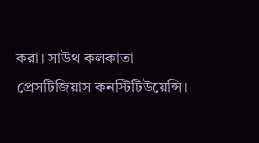করা। সাউথ কলকাতা প্রেসটিজিয়াস কনস্টিটিউয়েন্সি।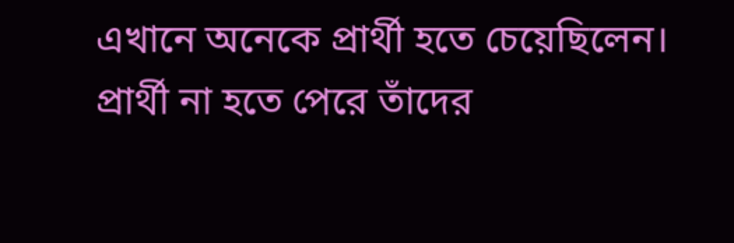এখানে অনেকে প্রার্থী হতে চেয়েছিলেন। প্রার্থী না হতে পেরে তাঁদের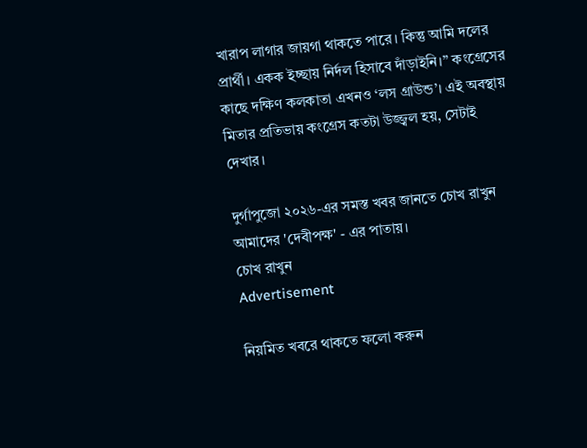খারাপ লাগার জায়গা থাকতে পারে। কিন্তু আমি দলের প্রার্থী। একক ইচ্ছায় নির্দল হিসাবে দাঁড়াইনি।” কংগ্রেসের কাছে দক্ষিণ কলকাতা এখনও ‘লস গ্রাউন্ড’। এই অবস্থায় মিতার প্রতিভায় কংগ্রেস কতটা উজ্জ্বল হয়, সেটাই দেখার।

দুর্গাপুজো ২০২৬-এর সমস্ত খবর জানতে চোখ রাখুন আমাদের 'দেবীপক্ষ' - এর পাতায়।
চোখ রাখুন
Advertisement

নিয়মিত খবরে থাকতে ফলো করুন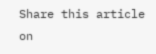Share this article on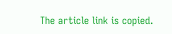The article link is copied.